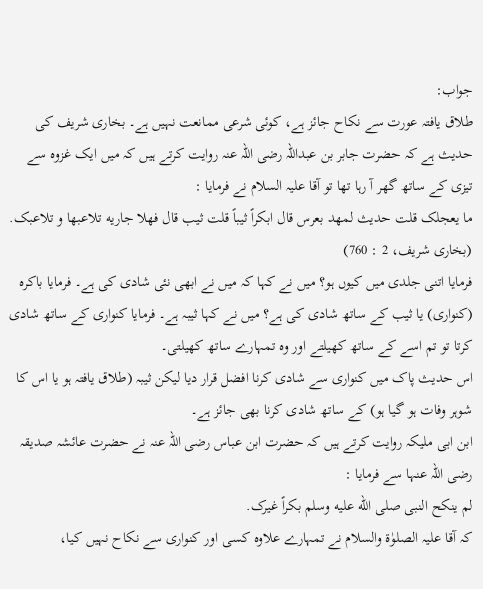جواب:
طلاق یافتہ عورت سے نکاح جائز ہے، کوئی شرعی ممانعت نہیں ہے۔ بخاری شریف کی حدیث ہے کہ حضرت جابر بن عبداللہ رضی اللہ عنہ روایت کرتے ہیں کہ میں ایک غزوہ سے تیزی کے ساتھ گھر آ رہا تھا تو آقا علیہ السلام نے فرمایا :
ما يعجلک قلت حديث لمهد بعرس قال ابکراً ثيباً قلت ثيب قال فهلا جاريه تلاعبها و تلاعبک.
(بخاری شريف، 2 : 760)
فرمایا اتنی جلدی میں کیوں ہو؟ میں نے کہا کہ میں نے ابھی نئی شادی کی ہے۔ فرمایا باکرہ (کنواری) یا ثیب کے ساتھ شادی کی ہے؟ میں نے کہا ثیبہ ہے۔ فرمایا کنواری کے ساتھ شادی کرتا تو تم اسے کے ساتھ کھیلتے اور وہ تمہارے ساتھ کھیلتی۔
اس حدیث پاک میں کنواری سے شادی کرنا افضل قرار دیا لیکن ثیبہ (طلاق یافتہ ہو یا اس کا شوہر وفات ہو گیا ہو) کے ساتھ شادی کرنا بھی جائز ہے۔
ابن ابی ملیکہ روایت کرتے ہیں کہ حضرت ابن عباس رضی اللہ عنہ نے حضرت عائشہ صدیقہ رضی اللہ عنہا سے فرمایا :
لم ينکح النبی صلی الله عليه وسلم بکراً غيرک.
کہ آقا علیہ الصلوٰۃ والسلام نے تمہارے علاوہ کسی اور کنواری سے نکاح نہیں کیا،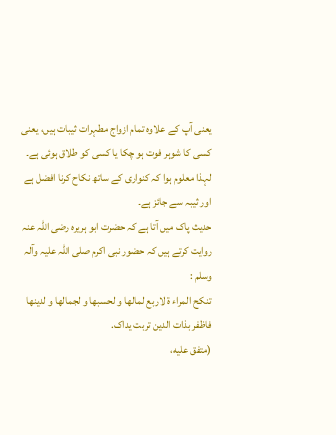یعنی آپ کے علاوہ تمام ازواج مطہرات ثیبات ہیں، یعنی کسی کا شوہر فوت ہو چکا یا کسی کو طلاق ہوئی ہے۔ لہذا معلوم ہوا کہ کنواری کے ساتھ نکاح کرنا افضل ہے اور ثیبہ سے جائز ہے۔
حدیث پاک میں آتا ہے کہ حضرت ابو ہریرہ رضی اللہ عنہ روایت کرتے ہیں کہ حضور نبی اکرم صلی اللہ علیہ وآلہ وسلم :
تنکح المراء ة لاربع لمالها و لحسبها و لجمالها و لدينها فاظفر بذات الدين تربت يداک.
(متفق عليه،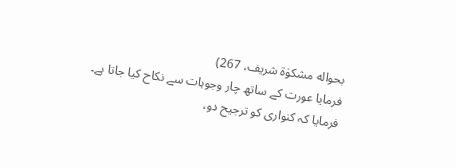بحواله مشکوٰة شريف، 267)
فرمایا عورت کے ساتھ چار وجوہات سے نکاح کیا جاتا ہے۔
فرمایا کہ کنواری کو ترجیح دو،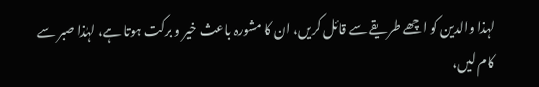لہذا والدین کو اچھے طریقے سے قائل کریں، ان کا مشورہ باعث خیر و برکت ہوتا ہے، لہٰذا صبر سے کام لیں،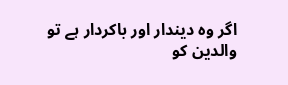اگر وہ دیندار اور باکردار ہے تو والدین کو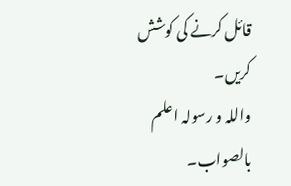قائل کرنے کی کوشش کریں۔
واللہ و رسولہ اعلم بالصواب۔